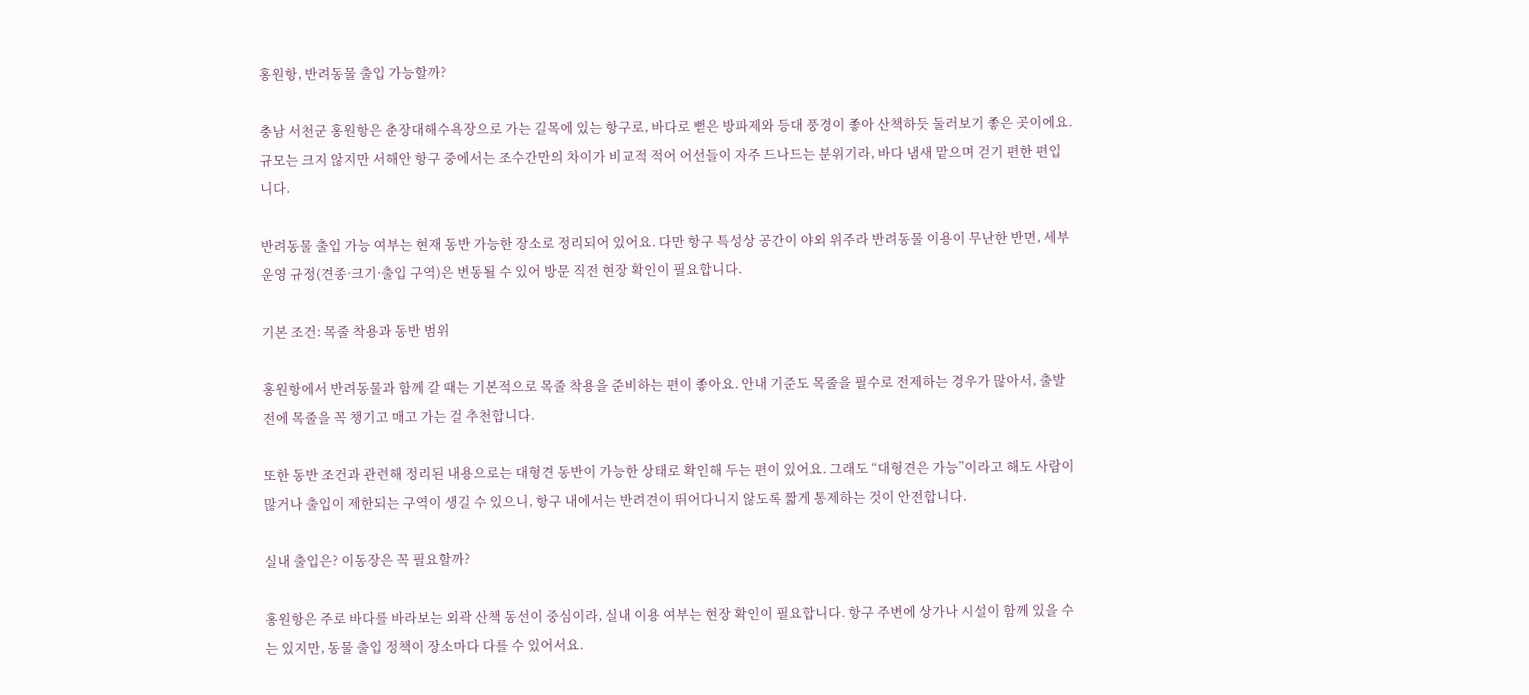홍원항, 반려동물 출입 가능할까?

충남 서천군 홍원항은 춘장대해수욕장으로 가는 길목에 있는 항구로, 바다로 뻗은 방파제와 등대 풍경이 좋아 산책하듯 둘러보기 좋은 곳이에요. 규모는 크지 않지만 서해안 항구 중에서는 조수간만의 차이가 비교적 적어 어선들이 자주 드나드는 분위기라, 바다 냄새 맡으며 걷기 편한 편입니다.

반려동물 출입 가능 여부는 현재 동반 가능한 장소로 정리되어 있어요. 다만 항구 특성상 공간이 야외 위주라 반려동물 이용이 무난한 반면, 세부 운영 규정(견종·크기·출입 구역)은 변동될 수 있어 방문 직전 현장 확인이 필요합니다.

기본 조건: 목줄 착용과 동반 범위

홍원항에서 반려동물과 함께 갈 때는 기본적으로 목줄 착용을 준비하는 편이 좋아요. 안내 기준도 목줄을 필수로 전제하는 경우가 많아서, 출발 전에 목줄을 꼭 챙기고 매고 가는 걸 추천합니다.

또한 동반 조건과 관련해 정리된 내용으로는 대형견 동반이 가능한 상태로 확인해 두는 편이 있어요. 그래도 “대형견은 가능”이라고 해도 사람이 많거나 출입이 제한되는 구역이 생길 수 있으니, 항구 내에서는 반려견이 뛰어다니지 않도록 짧게 통제하는 것이 안전합니다.

실내 출입은? 이동장은 꼭 필요할까?

홍원항은 주로 바다를 바라보는 외곽 산책 동선이 중심이라, 실내 이용 여부는 현장 확인이 필요합니다. 항구 주변에 상가나 시설이 함께 있을 수는 있지만, 동물 출입 정책이 장소마다 다를 수 있어서요.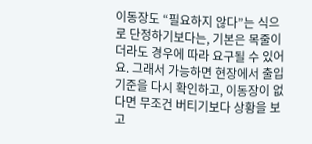이동장도 “필요하지 않다”는 식으로 단정하기보다는, 기본은 목줄이더라도 경우에 따라 요구될 수 있어요. 그래서 가능하면 현장에서 출입 기준을 다시 확인하고, 이동장이 없다면 무조건 버티기보다 상황을 보고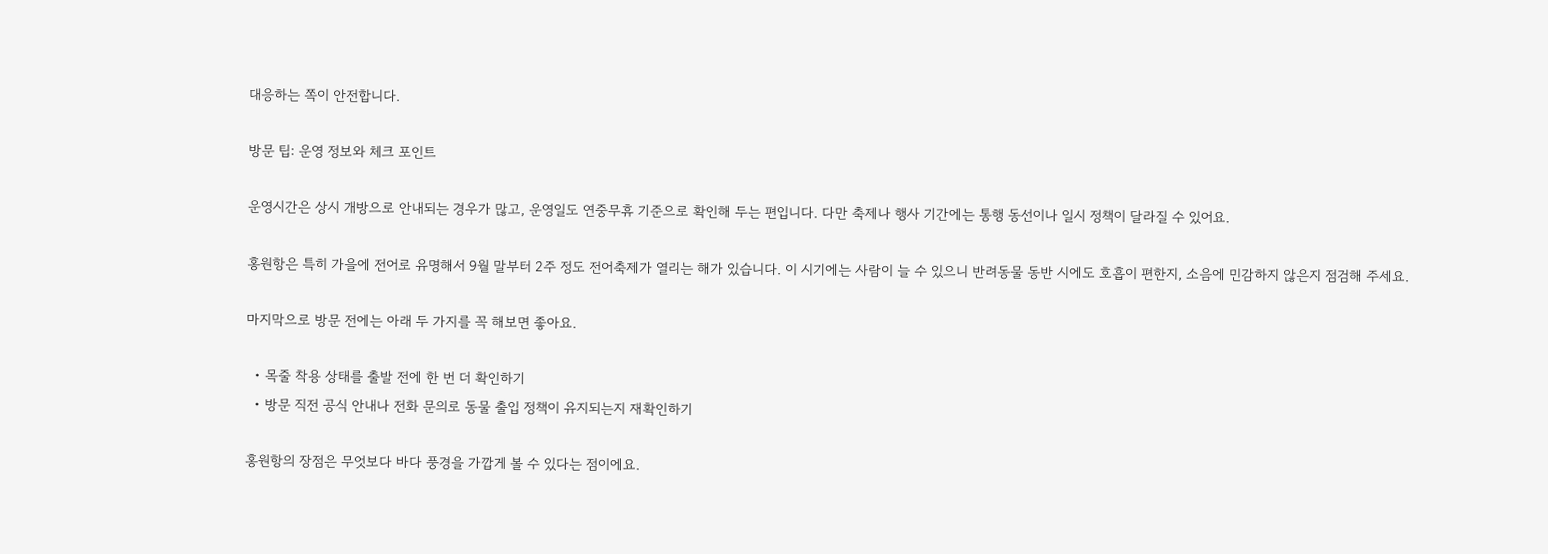대응하는 쪽이 안전합니다.

방문 팁: 운영 정보와 체크 포인트

운영시간은 상시 개방으로 안내되는 경우가 많고, 운영일도 연중무휴 기준으로 확인해 두는 편입니다. 다만 축제나 행사 기간에는 통행 동선이나 일시 정책이 달라질 수 있어요.

홍원항은 특히 가을에 전어로 유명해서 9월 말부터 2주 정도 전어축제가 열리는 해가 있습니다. 이 시기에는 사람이 늘 수 있으니 반려동물 동반 시에도 호흡이 편한지, 소음에 민감하지 않은지 점검해 주세요.

마지막으로 방문 전에는 아래 두 가지를 꼭 해보면 좋아요.

  • 목줄 착용 상태를 출발 전에 한 번 더 확인하기
  • 방문 직전 공식 안내나 전화 문의로 동물 출입 정책이 유지되는지 재확인하기

홍원항의 장점은 무엇보다 바다 풍경을 가깝게 볼 수 있다는 점이에요.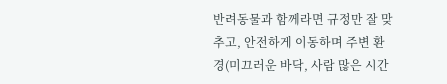반려동물과 함께라면 규정만 잘 맞추고, 안전하게 이동하며 주변 환경(미끄러운 바닥, 사람 많은 시간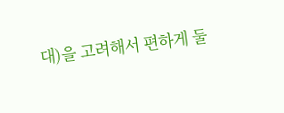대)을 고려해서 편하게 둘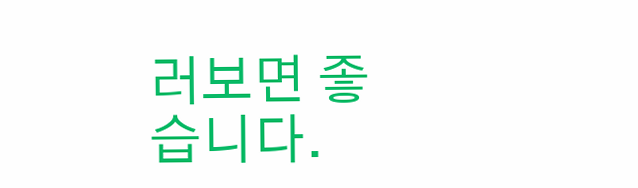러보면 좋습니다.